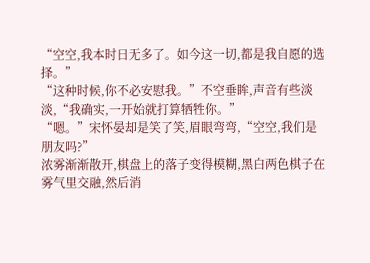“空空,我本时日无多了。如今这一切,都是我自愿的选择。”
“这种时候,你不必安慰我。”不空垂眸,声音有些淡淡,“我确实,一开始就打算牺牲你。”
“嗯。”宋怀晏却是笑了笑,眉眼弯弯,“空空,我们是朋友吗?”
浓雾渐渐散开,棋盘上的落子变得模糊,黑白两色棋子在雾气里交融,然后消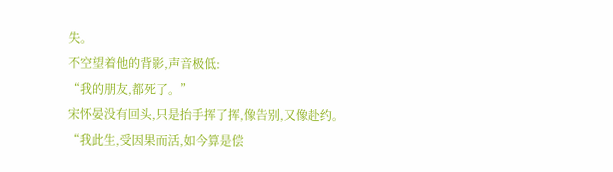失。
不空望着他的背影,声音极低:
“我的朋友,都死了。”
宋怀晏没有回头,只是抬手挥了挥,像告别,又像赴约。
“我此生,受因果而活,如今算是偿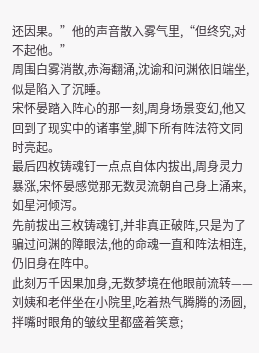还因果。”他的声音散入雾气里,“但终究,对不起他。”
周围白雾消散,赤海翻涌,沈谕和问渊依旧端坐,似是陷入了沉睡。
宋怀晏踏入阵心的那一刻,周身场景变幻,他又回到了现实中的诸事堂,脚下所有阵法符文同时亮起。
最后四枚铸魂钉一点点自体内拔出,周身灵力暴涨,宋怀晏感觉那无数灵流朝自己身上涌来,如星河倾泻。
先前拔出三枚铸魂钉,并非真正破阵,只是为了骗过问渊的障眼法,他的命魂一直和阵法相连,仍旧身在阵中。
此刻万千因果加身,无数梦境在他眼前流转——
刘姨和老伴坐在小院里,吃着热气腾腾的汤圆,拌嘴时眼角的皱纹里都盛着笑意;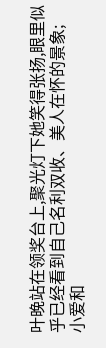叶晚站在领奖台上,聚光灯下她笑得张扬,眼里似乎已经看到自己名利双收、美人在怀的景象;
小爱和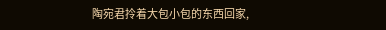陶宛君拎着大包小包的东西回家,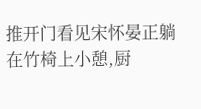推开门看见宋怀晏正躺在竹椅上小憩,厨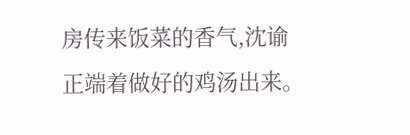房传来饭菜的香气,沈谕正端着做好的鸡汤出来。